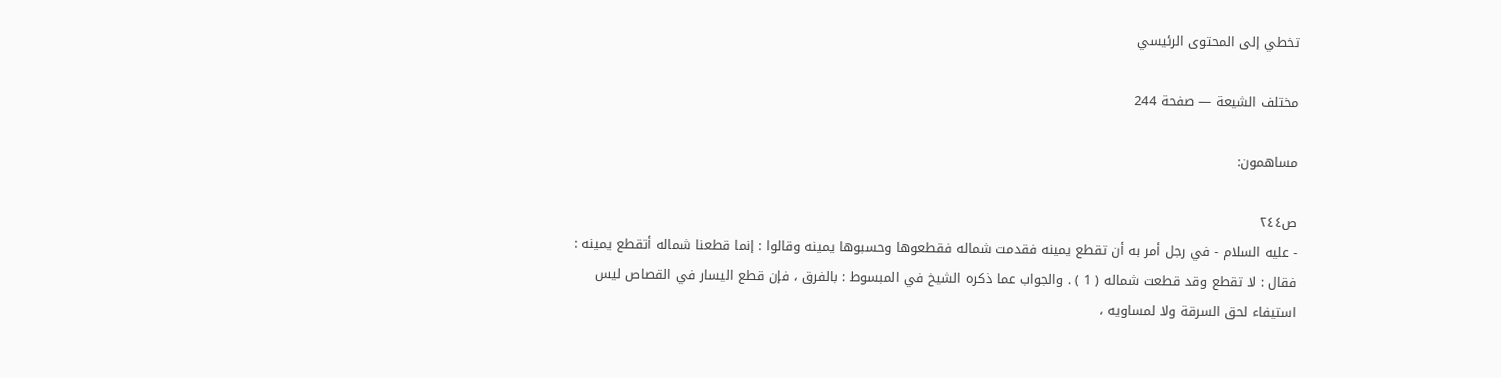تخطي إلى المحتوى الرئيسي

مختلف الشيعة — صفحة 244

مساهمون:

ص٢٤٤
- عليه السلام - في رجل أمر به أن تقطع يمينه فقدمت شماله فقطعوها وحسبوها يمينه وقالوا : إنما قطعنا شماله أتقطع يمينه : فقال : لا تقطع وقد قطعت شماله ( 1 ) . والجواب عما ذكره الشيخ في المبسوط : بالفرق ، فإن قطع اليسار في القصاص ليس استيفاء لحق السرقة ولا لمساويه ،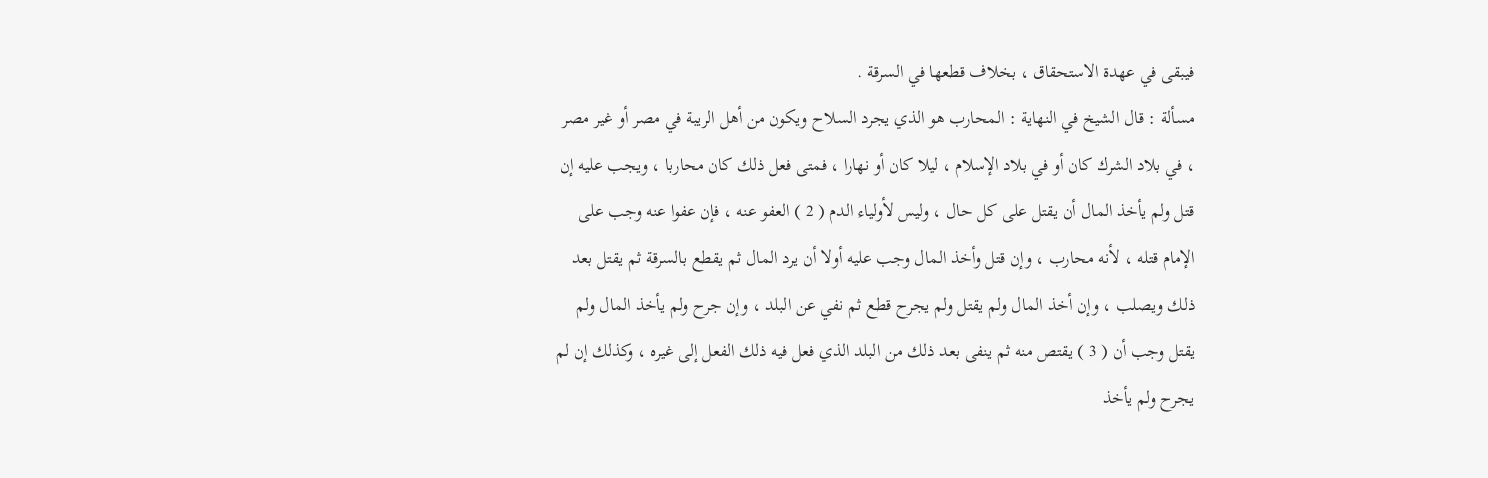فيبقى في عهدة الاستحقاق ، بخلاف قطعها في السرقة .
مسألة : قال الشيخ في النهاية : المحارب هو الذي يجرد السلاح ويكون من أهل الريبة في مصر أو غير مصر ، في بلاد الشرك كان أو في بلاد الإسلام ، ليلا كان أو نهارا ، فمتى فعل ذلك كان محاربا ، ويجب عليه إن قتل ولم يأخذ المال أن يقتل على كل حال ، وليس لأولياء الدم ( 2 ) العفو عنه ، فإن عفوا عنه وجب على الإمام قتله ، لأنه محارب ، وإن قتل وأخذ المال وجب عليه أولا أن يرد المال ثم يقطع بالسرقة ثم يقتل بعد ذلك ويصلب ، وإن أخذ المال ولم يقتل ولم يجرح قطع ثم نفي عن البلد ، وإن جرح ولم يأخذ المال ولم يقتل وجب أن ( 3 ) يقتص منه ثم ينفى بعد ذلك من البلد الذي فعل فيه ذلك الفعل إلى غيره ، وكذلك إن لم يجرح ولم يأخذ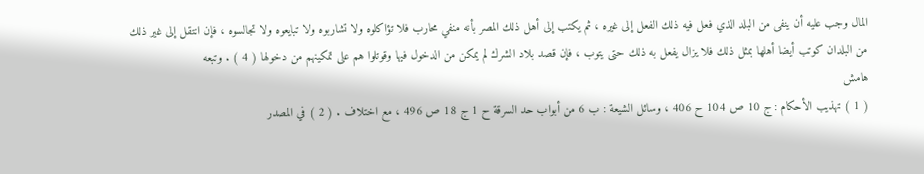المال وجب عليه أن ينفى من البلد الذي فعل فيه ذلك الفعل إلى غيره ، ثم يكتب إلى أهل ذلك المصر بأنه منفي محارب فلا تؤاكلوه ولا تشاربوه ولا تبايعوه ولا تجالسوه ، فإن انتقل إلى غير ذلك من البلدان كوتب أيضا أهلها بمثل ذلك فلا يزال يفعل به ذلك حتى يتوب ، فإن قصد بلاد الشرك لم يمكن من الدخول فيها وقوتلوا هم على تمكينهم من دخولها ( 4 ) . وتبعه
هامش
( 1 ) تهذيب الأحكام : ج 10 ص 104 ح 406 ، وسائل الشيعة : ب 6 من أبواب حد السرقة ح 1 ج 18 ص 496 ، مع اختلاف . ( 2 ) في المصدر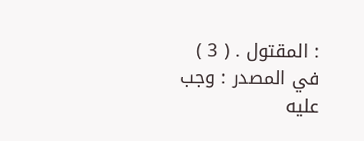: المقتول . ( 3 ) في المصدر : وجب عليه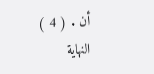أن . ( 4 ) النهاية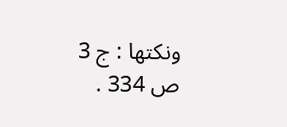ونكتها : ج 3 ص 334 .